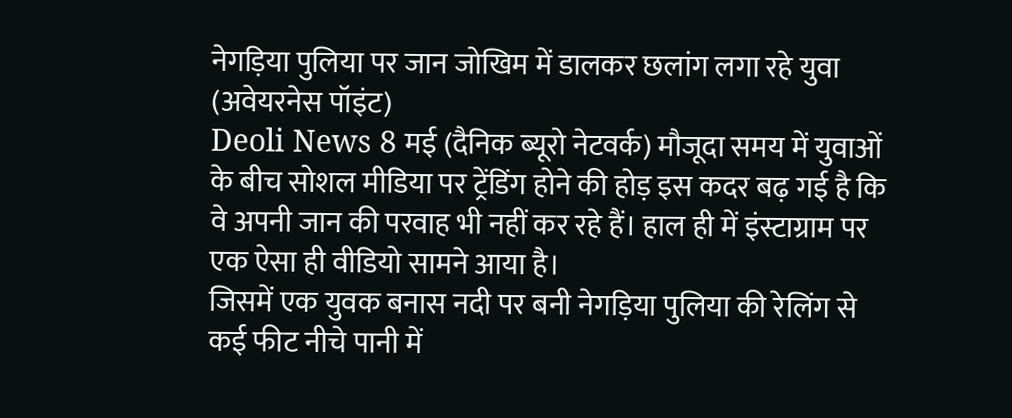नेगड़िया पुलिया पर जान जोखिम में डालकर छलांग लगा रहे युवा
(अवेयरनेस पॉइंट)
Deoli News 8 मई (दैनिक ब्यूरो नेटवर्क) मौजूदा समय में युवाओं के बीच सोशल मीडिया पर ट्रेंडिंग होने की होड़ इस कदर बढ़ गई है कि वे अपनी जान की परवाह भी नहीं कर रहे हैं। हाल ही में इंस्टाग्राम पर एक ऐसा ही वीडियो सामने आया है।
जिसमें एक युवक बनास नदी पर बनी नेगड़िया पुलिया की रेलिंग से कई फीट नीचे पानी में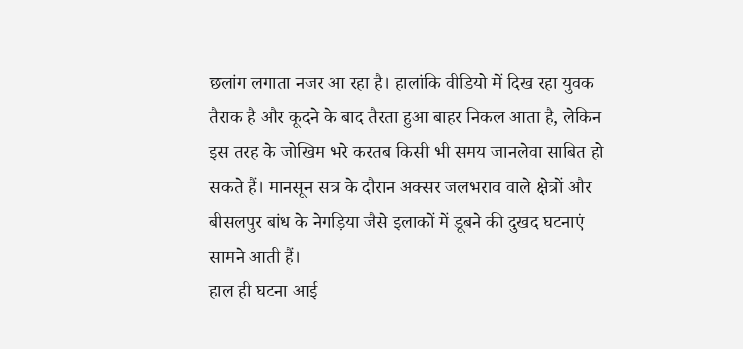छलांग लगाता नजर आ रहा है। हालांकि वीडियो में दिख रहा युवक तैराक है और कूदने के बाद तैरता हुआ बाहर निकल आता है, लेकिन इस तरह के जोखिम भरे करतब किसी भी समय जानलेवा साबित हो सकते हैं। मानसून सत्र के दौरान अक्सर जलभराव वाले क्षेत्रों और बीसलपुर बांध के नेगड़िया जैसे इलाकों में डूबने की दुखद घटनाएं सामने आती हैं।
हाल ही घटना आई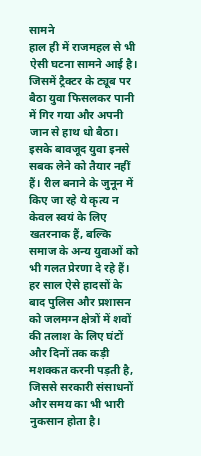सामने
हाल ही में राजमहल से भी ऐसी घटना सामने आई है। जिसमें ट्रैक्टर के ट्यूब पर बैठा युवा फिसलकर पानी में गिर गया और अपनी जान से हाथ धो बैठा।
इसके बावजूद युवा इनसे सबक लेने को तैयार नहीं हैं। रील बनाने के जुनून में किए जा रहे ये कृत्य न केवल स्वयं के लिए खतरनाक हैं, बल्कि समाज के अन्य युवाओं को भी गलत प्रेरणा दे रहे हैं। हर साल ऐसे हादसों के बाद पुलिस और प्रशासन को जलमग्न क्षेत्रों में शवों की तलाश के लिए घंटों और दिनों तक कड़ी मशक्कत करनी पड़ती है, जिससे सरकारी संसाधनों और समय का भी भारी नुकसान होता है।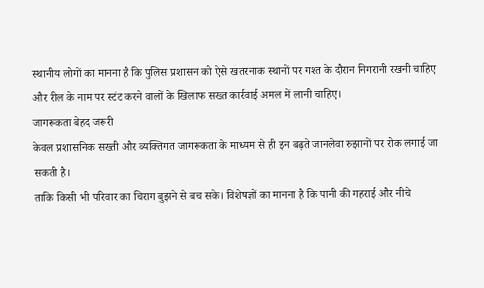स्थानीय लोगों का मानना है कि पुलिस प्रशासन को ऐसे खतरनाक स्थानों पर गश्त के दौरान निगरानी रखनी चाहिए और रील के नाम पर स्टंट करने वालों के खिलाफ सख्त कार्रवाई अमल में लानी चाहिए।
जागरूकता बेहद जरूरी
केवल प्रशासनिक सख्ती और व्यक्तिगत जागरूकता के माध्यम से ही इन बढ़ते जानलेवा रुझानों पर रोक लगाई जा सकती है।
ताकि किसी भी परिवार का चिराग बुझने से बच सके। विशेषज्ञों का मानना है कि पानी की गहराई और नीचे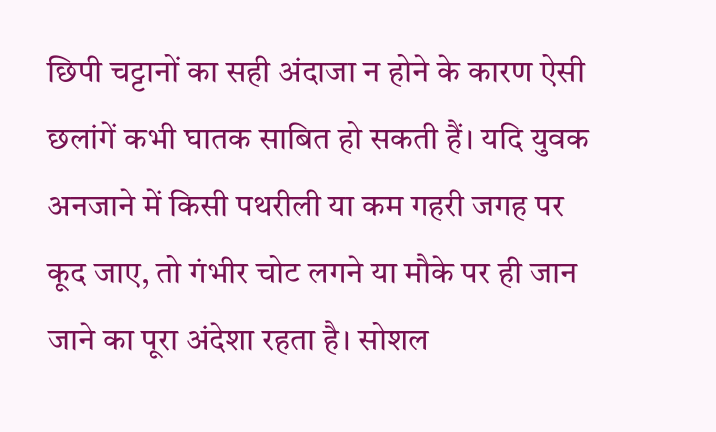छिपी चट्टानों का सही अंदाजा न होने के कारण ऐसी छलांगें कभी घातक साबित हो सकती हैं। यदि युवक अनजाने में किसी पथरीली या कम गहरी जगह पर कूद जाए, तो गंभीर चोट लगने या मौके पर ही जान जाने का पूरा अंदेशा रहता है। सोशल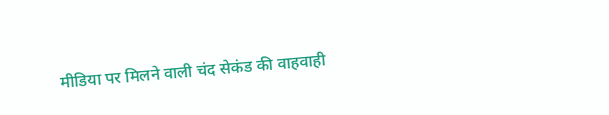मीडिया पर मिलने वाली चंद सेकंड की वाहवाही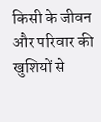किसी के जीवन और परिवार की खुशियों से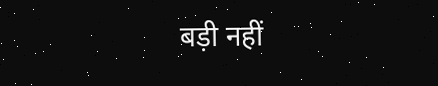बड़ी नहीं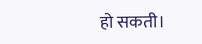हो सकती।